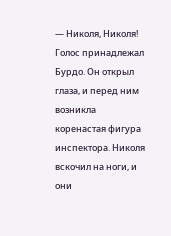— Николя, Николя!
Голос принадлежал Бурдо. Он открыл глаза, и перед ним возникла коренастая фигура инспектора. Николя вскочил на ноги, и они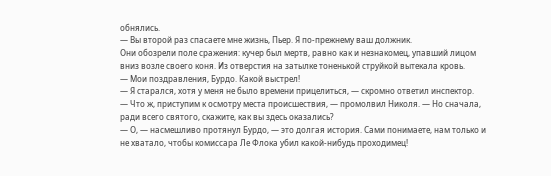обнялись.
— Вы второй раз спасаете мне жизнь, Пьер. Я по-прежнему ваш должник.
Они обозрели поле сражения: кучер был мертв, равно как и незнакомец, упавший лицом вниз возле своего коня. Из отверстия на затылке тоненькой струйкой вытекала кровь.
— Мои поздравления, Бурдо. Какой выстрел!
— Я старался, хотя у меня не было времени прицелиться, — скромно ответил инспектор.
— Что ж, приступим к осмотру места происшествия, — промолвил Николя. — Но сначала, ради всего святого, скажите, как вы здесь оказались?
— О, — насмешливо протянул Бурдо, — это долгая история. Сами понимаете, нам только и не хватало, чтобы комиссара Ле Флока убил какой-нибудь проходимец!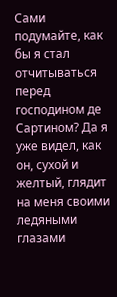Сами подумайте, как бы я стал отчитываться перед господином де Сартином? Да я уже видел, как он, сухой и желтый, глядит на меня своими ледяными глазами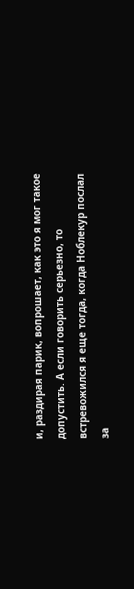и, раздирая парик, вопрошает, как это я мог такое допустить. А если говорить серьезно, то встревожился я еще тогда, когда Ноблекур послал за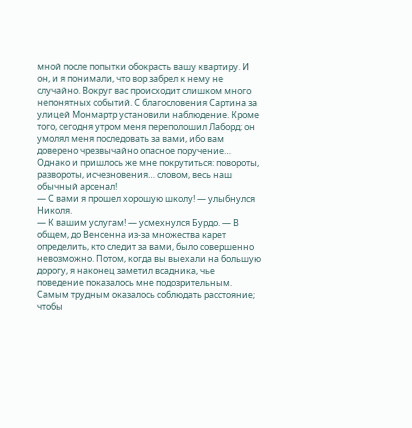мной после попытки обокрасть вашу квартиру. И он, и я понимали, что вор забрел к нему не случайно. Вокруг вас происходит слишком много непонятных событий. С благословения Сартина за улицей Монмартр установили наблюдение. Кроме того, сегодня утром меня переполошил Лаборд: он умолял меня последовать за вами, ибо вам доверено чрезвычайно опасное поручение… Однако и пришлось же мне покрутиться: повороты, развороты, исчезновения… словом, весь наш обычный арсенал!
— С вами я прошел хорошую школу! — улыбнулся Николя.
— К вашим услугам! — усмехнулся Бурдо. — В общем, до Венсенна из-за множества карет определить, кто следит за вами, было совершенно невозможно. Потом, когда вы выехали на большую дорогу, я наконец заметил всадника, чье поведение показалось мне подозрительным. Самым трудным оказалось соблюдать расстояние; чтобы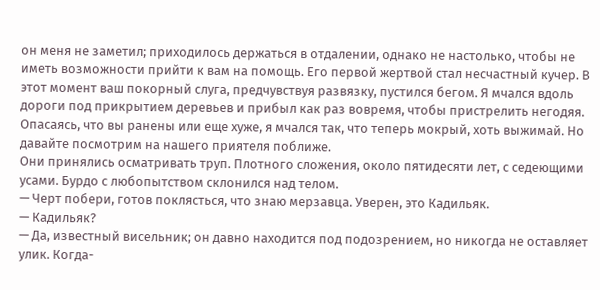он меня не заметил; приходилось держаться в отдалении, однако не настолько, чтобы не иметь возможности прийти к вам на помощь. Его первой жертвой стал несчастный кучер. В этот момент ваш покорный слуга, предчувствуя развязку, пустился бегом. Я мчался вдоль дороги под прикрытием деревьев и прибыл как раз вовремя, чтобы пристрелить негодяя. Опасаясь, что вы ранены или еще хуже, я мчался так, что теперь мокрый, хоть выжимай. Но давайте посмотрим на нашего приятеля поближе.
Они принялись осматривать труп. Плотного сложения, около пятидесяти лет, с седеющими усами. Бурдо с любопытством склонился над телом.
— Черт побери, готов поклясться, что знаю мерзавца. Уверен, это Кадильяк.
— Кадильяк?
— Да, известный висельник; он давно находится под подозрением, но никогда не оставляет улик. Когда-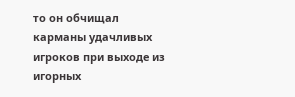то он обчищал карманы удачливых игроков при выходе из игорных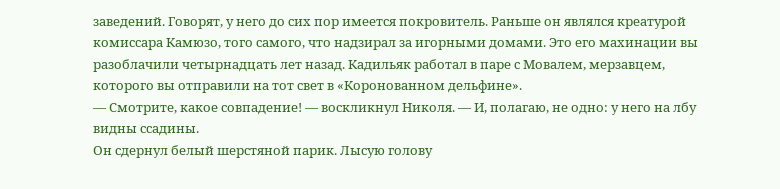заведений. Говорят, у него до сих пор имеется покровитель. Раньше он являлся креатурой комиссара Камюзо, того самого, что надзирал за игорными домами. Это его махинации вы разоблачили четырнадцать лет назад. Кадильяк работал в паре с Мовалем, мерзавцем, которого вы отправили на тот свет в «Коронованном дельфине».
— Смотрите, какое совпадение! — воскликнул Николя. — И, полагаю, не одно: у него на лбу видны ссадины.
Он сдернул белый шерстяной парик. Лысую голову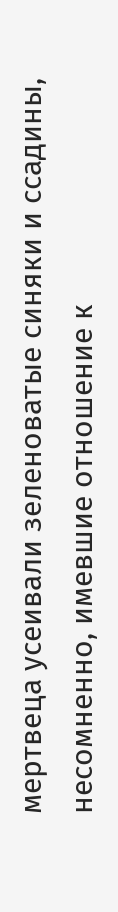мертвеца усеивали зеленоватые синяки и ссадины, несомненно, имевшие отношение к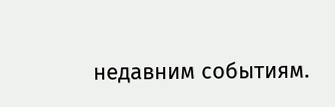недавним событиям.